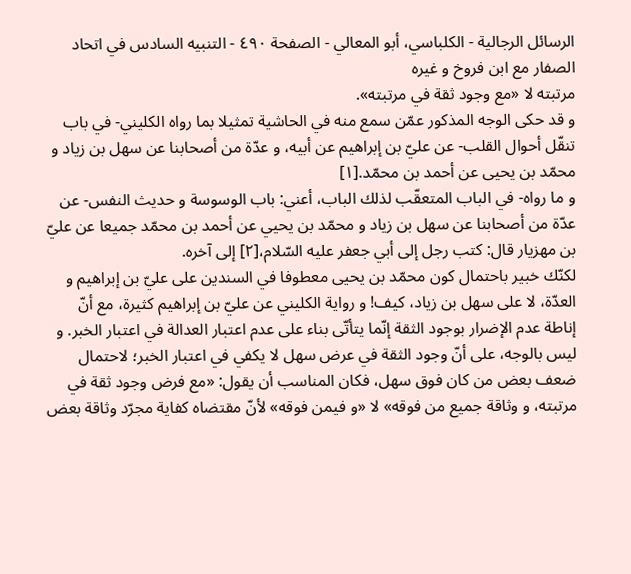الرسائل الرجالية - الكلباسي، أبو المعالي - الصفحة ٤٩٠ - التنبيه السادس في اتحاد الصفار مع ابن فروخ و غيره
مرتبته لا «مع وجود ثقة في مرتبته».
و قد حكى الوجه المذكور عمّن سمع منه في الحاشية تمثيلا بما رواه الكليني- في باب تنقّل أحوال القلب- عن عليّ بن إبراهيم عن أبيه، و عدّة من أصحابنا عن سهل بن زياد و محمّد بن يحيى عن أحمد بن محمّد.[١]
و ما رواه- في الباب المتعقّب لذلك الباب، أعني: باب الوسوسة و حديث النفس- عن عدّة من أصحابنا عن سهل بن زياد و محمّد بن يحيي عن أحمد بن محمّد جميعا عن عليّ بن مهزيار قال: كتب رجل إلى أبي جعفر عليه السّلام،[٢] إلى آخره.
لكنّك خبير باحتمال كون محمّد بن يحيى معطوفا في السندين على عليّ بن إبراهيم و العدّة، لا على سهل بن زياد، كيف! و رواية الكليني عن عليّ بن إبراهيم كثيرة، مع أنّ إناطة عدم الإضرار بوجود الثقة إنّما يتأتّى بناء على عدم اعتبار العدالة في اعتبار الخبر. و ليس بالوجه، على أنّ وجود الثقة في عرض سهل لا يكفي في اعتبار الخبر؛ لاحتمال ضعف بعض من كان فوق سهل، فكان المناسب أن يقول: «مع فرض وجود ثقة في مرتبته، و وثاقة جميع من فوقه» لا «و فيمن فوقه» لأنّ مقتضاه كفاية مجرّد وثاقة بعض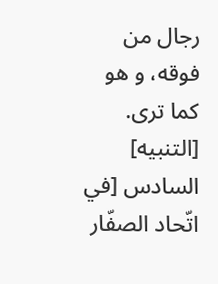رجال من فوقه، و هو كما ترى.
[التنبيه] السادس [في اتّحاد الصفّار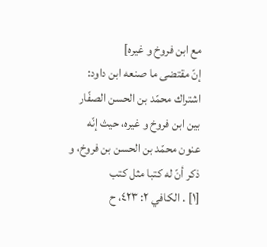مع ابن فروخ و غيره]
إنّ مقتضى ما صنعه ابن داود: اشتراك محمّد بن الحسن الصفّار بين ابن فروخ و غيره، حيث إنّه عنون محمّد بن الحسن بن فروخ، و ذكر أنّ له كتبا مثل كتب
[١] . الكافي ٢: ٤٢٣، ح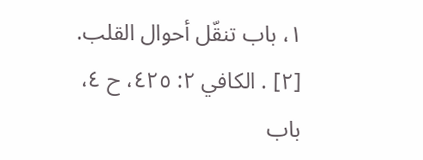١، باب تنقّل أحوال القلب.
[٢] . الكافي ٢: ٤٢٥، ح ٤، باب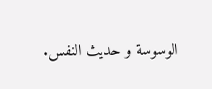الوسوسة و حديث النفس.